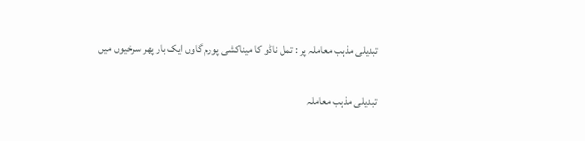تبدیلی مذہب معاملہ پر : تمل ناڈو کا میناکشی پورم گاوں ایک بار پھر سرخیوں میں

تبدیلی مذہب معاملہ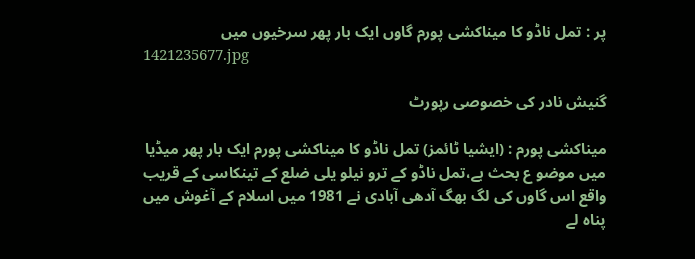پر : تمل ناڈو کا میناکشی پورم گاوں ایک بار پھر سرخیوں میں
1421235677.jpg

گنیش نادر کی خصوصی رپورٹ

میناکشی پورم : (ایشیا ٹائمز) تمل ناڈو کا میناکشی پورم ایک بار پھر میڈیا میں موضو ع بحث ہے،تمل ناڈو کے ترو نیلو یلی ضلع کے تینکاسی کے قریب واقع اس گاوں کی لگ بھگ آدھی آبادی نے 1981 میں اسلام کے آغوش میں پناہ لے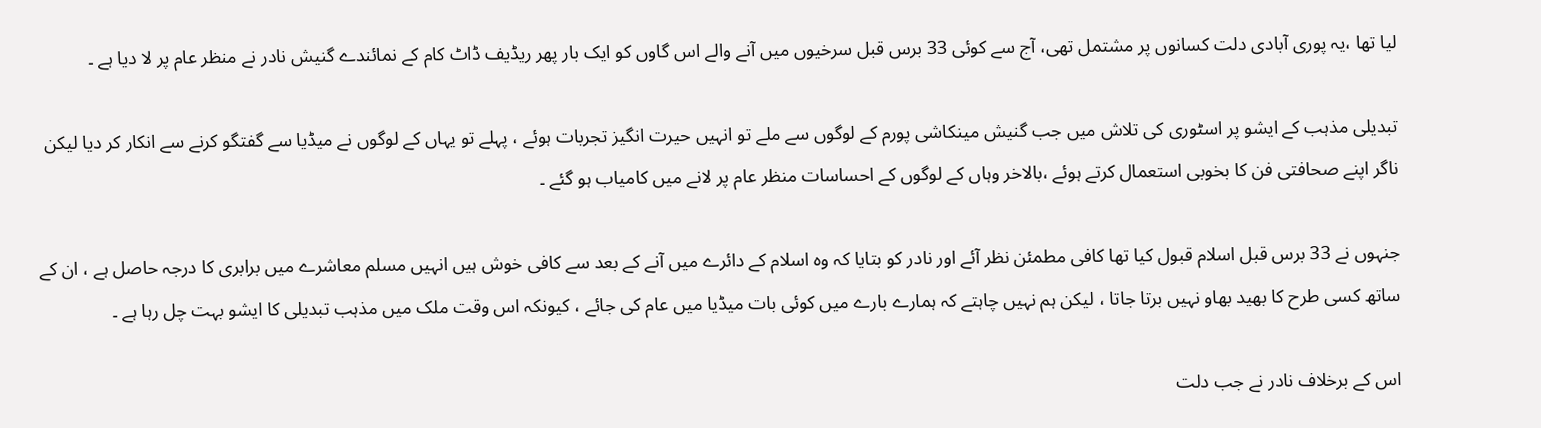لیا تھا ،یہ پوری آبادی دلت کسانوں پر مشتمل تھی، آج سے کوئی 33 برس قبل سرخیوں میں آنے والے اس گاوں کو ایک بار پھر ریڈیف ڈاٹ کام کے نمائندے گنیش نادر نے منظر عام پر لا دیا ہے ۔

تبدیلی مذہب کے ایشو پر اسٹوری کی تلاش میں جب گنیش مینکاشی پورم کے لوگوں سے ملے تو انہیں حیرت انگیز تجربات ہوئے ، پہلے تو یہاں کے لوگوں نے میڈیا سے گفتگو کرنے سے انکار کر دیا لیکن ناگر اپنے صحافتی فن کا بخوبی استعمال کرتے ہوئے ،بالاخر وہاں کے لوگوں کے احساسات منظر عام پر لانے میں کامیاب ہو گئے ۔

جنہوں نے 33 برس قبل اسلام قبول کیا تھا کافی مطمئن نظر آئے اور نادر کو بتایا کہ وہ اسلام کے دائرے میں آنے کے بعد سے کافی خوش ہیں انہیں مسلم معاشرے میں برابری کا درجہ حاصل ہے ، ان کے ساتھ کسی طرح کا بھید بھاو نہیں برتا جاتا ، لیکن ہم نہیں چاہتے کہ ہمارے بارے میں کوئی بات میڈیا میں عام کی جائے ، کیونکہ اس وقت ملک میں مذہب تبدیلی کا ایشو بہت چل رہا ہے ۔

اس کے برخلاف نادر نے جب دلت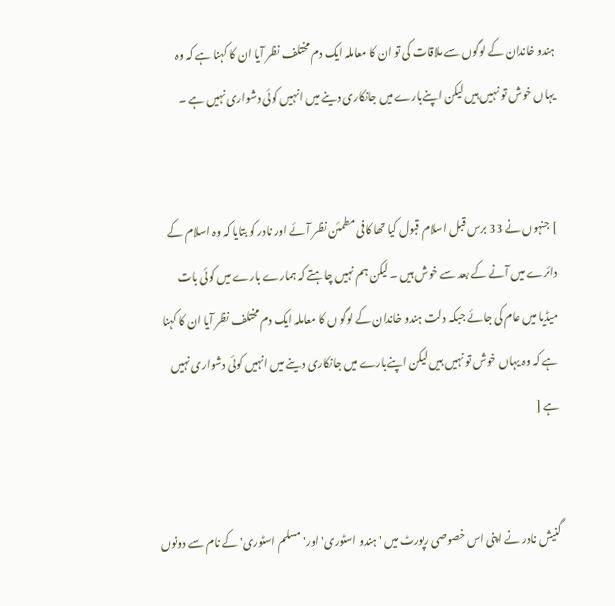ہندو خاندان کے لوگوں سے ملاقات کی تو ان کا معاملہ ایک دم مختلف نظر آیا ان کا کہنا ہے کہ وہ یہاں خوش تو نہیں ہیں لیکن اپنےبارے میں جانکاری دینے میں انہیں کوئی دشواری نہیں ہے ۔


] جنہوں نے 33 برس قبل اسلام قبول کیا تھا کافی مطمئن نظر آئے اور نادر کو بتایا کہ وہ اسلام کے دائرے میں آنے کے بعد سے خوش ہیں ۔ لیکن ہم نہیں چاہتے کہ ہمارے بارے میں کوئی بات میڈیا میں عام کی جائے جبکہ دلت ہندو خاندان کے لوگو ں کا معاملہ ایک دم مختلف نظر آیا ان کا کہنا ہے کہ وہ یہاں خوش تو نہیں ہیں لیکن اپنےبارے میں جانکاری دینے میں انہیں کوئی دشواری نہیں ہے [


گنیش نادر نے اپنی اس خصوصی رپورٹ میں ' ہندو اسٹوری' اور' مسلم اسٹوری' کے نام سے دونوں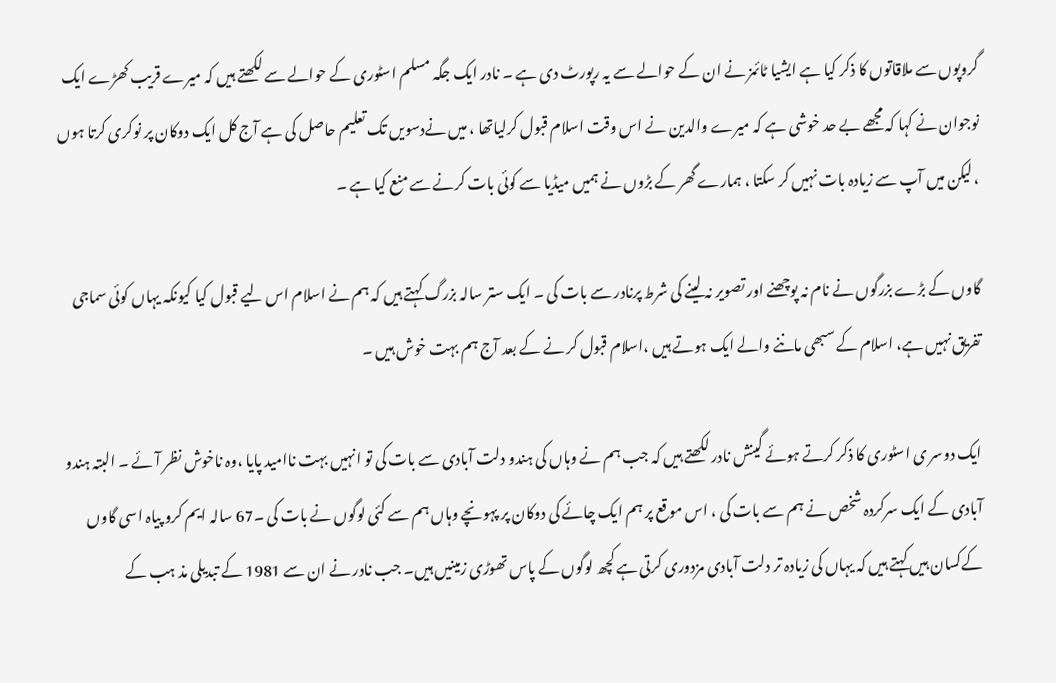گروپوں سے ملاقاتوں کا ذکر کیا ہے ایشیا ٹائمز نے ان کے حوالے سے یہ رپورٹ دی ہے ۔ نادر ایک جگہ مسلم اسٹوری کے حوالے سے لکھتے ہیں کہ میرے قریب کھڑے ایک نوجوان نے کہا کہ مجھے بے حد خوشی ہے کہ میرے والدین نے اس وقت اسلام قبول کرلیاتھا ، میں نےدسویں تک تعلیم حاصل کی ہے آج کل ایک دوکان پر نوکری کرتا ہوں ، لیکن میں آپ سے زیادہ بات نہیں کر سکتا ، ہمارے گھر کے بڑوں نے ہمیں میڈیا سے کوئی بات کرنے سے منع کیا ہے ۔

گاوں کے بڑے بزرگوں نے نام نہ پوچھنے اور تصویر نہ لینے کی شرط پرنادر سے بات کی ۔ ایک ستر سالہ بزرگ کہتے ہیں کہ ہم نے اسلام اس لیے قبول کیا کیونکہ یہاں کوئی سماجی تفریق نہیں ہے، اسلام کے سبھی ماننے والے ایک ہوتے ہیں ،اسلام قبول کر نے کے بعد آج ہم بہت خوش ہیں ۔

ایک دوسر ی اسٹوری کا ذکر کرتے ہوئے گینش نادر لکھتے ہیں کہ جب ہم نے وہاں کی ہندو دلت آبادی سے بات کی تو انہیں بہت ناامید پایا ،وہ ناخوش نظر آئے ۔ البتہ ہندو آبادی کے ایک سرکردہ شخص نے ہم سے بات کی ، اس موقع پر ہم ایک چائے کی دوکان پر پہونچے وہاں ہم سے کئی لوگوں نے بات کی ۔67 سالہ ایم کرو پیاہ اسی گاوں کےکسان ہیں کہتے ہیں کہ یہاں کی زیادہ تر دلت آبادی مزدوری کرتی ہے کچھ لوگوں کے پاس تھوڑی زمینیں ہیں۔ جب نادر نے ان سے 1981 کے تبدیلی مذ ہب کے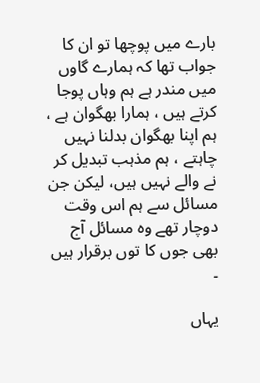بارے میں پوچھا تو ان کا جواب تھا کہ ہمارے گاوں میں مندر ہے ہم وہاں پوجا کرتے ہیں ، ہمارا بھگوان ہے ، ہم اپنا بھگوان بدلنا نہیں چاہتے ، ہم مذہب تبدیل کر نے والے نہیں ہیں، لیکن جن مسائل سے ہم اس وقت دوچار تھے وہ مسائل آج بھی جوں کا توں برقرار ہیں ۔

یہاں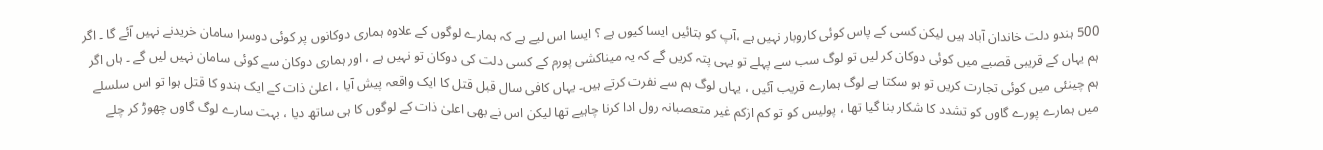500 ہندو دلت خاندان آباد ہیں لیکن کسی کے پاس کوئی کاروبار نہیں ہے ،آپ کو بتائیں ایسا کیوں ہے ؟ ایسا اس لیے ہے کہ ہمارے لوگوں کے علاوہ ہماری دوکانوں پر کوئی دوسرا سامان خریدنے نہیں آئے گا ۔ اگر ہم یہاں کے قریبی قصبے میں کوئی دوکان کر لیں تو لوگ سب سے پہلے تو یہی پتہ کریں گے کہ یہ میناکشی پورم کے کسی دلت کی دوکان تو نہیں ہے ، اور ہماری دوکان سے کوئی سامان نہیں لیں گے ۔ ہاں اگر ہم چینئی میں کوئی تجارت کریں تو ہو سکتا ہے لوگ ہمارے قریب آئیں ، یہاں لوگ ہم سے نفرت کرتے ہیں۔ یہاں کافی سال قبل قتل کا ایک واقعہ پیش آیا ، اعلیٰ ذات کے ایک ہندو کا قتل ہوا تو اس سلسلے میں ہمارے پورے گاوں کو تشدد کا شکار بنا گیا تھا ، پولیس کو تو کم ازکم غیر متعصبانہ رول ادا کرنا چاہیے تھا لیکن اس نے بھی اعلیٰ ذات کے لوگوں کا ہی ساتھ دیا ، بہت سارے لوگ گاوں چھوڑ کر چلے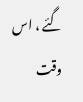گئے ، اس وقت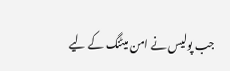جب پولیس نے امن میٹنگ کے لیے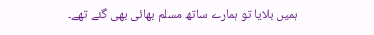ہمیں بلایا تو ہمارے ساتھ مسلم بھائی بھی گئے تھے۔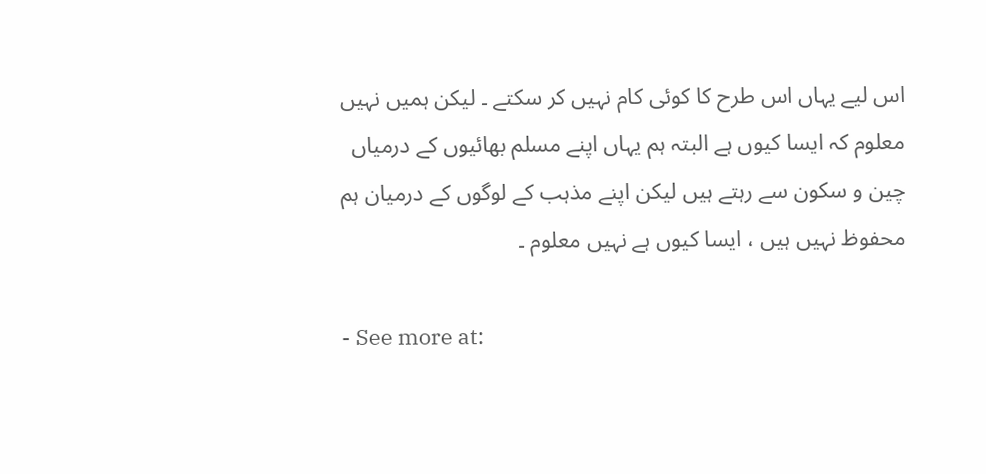اس لیے یہاں اس طرح کا کوئی کام نہیں کر سکتے ۔ لیکن ہمیں نہیں معلوم کہ ایسا کیوں ہے البتہ ہم یہاں اپنے مسلم بھائیوں کے درمیاں چین و سکون سے رہتے ہیں لیکن اپنے مذہب کے لوگوں کے درمیان ہم محفوظ نہیں ہیں ، ایسا کیوں ہے نہیں معلوم ۔

- See more at: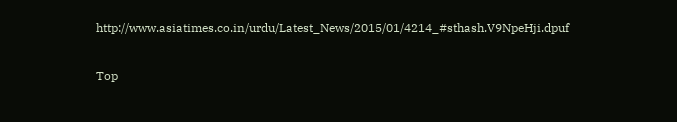http://www.asiatimes.co.in/urdu/Latest_News/2015/01/4214_#sthash.V9NpeHji.dpuf

Top